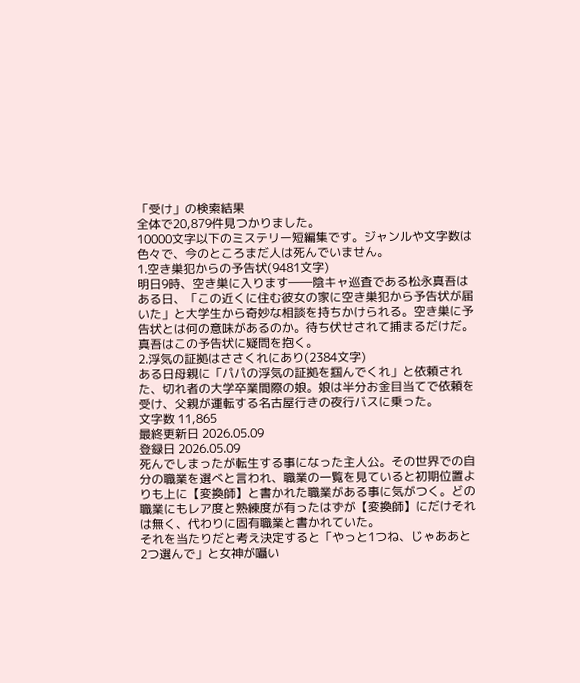「受け」の検索結果
全体で20,879件見つかりました。
10000文字以下のミステリー短編集です。ジャンルや文字数は色々で、今のところまだ人は死んでいません。
1.空き巣犯からの予告状(9481文字)
明日9時、空き巣に入ります――陰キャ巡査である松永真吾はある日、「この近くに住む彼女の家に空き巣犯から予告状が届いた」と大学生から奇妙な相談を持ちかけられる。空き巣に予告状とは何の意味があるのか。待ち伏せされて捕まるだけだ。真吾はこの予告状に疑問を抱く。
2.浮気の証拠はささくれにあり(2384文字)
ある日母親に「パパの浮気の証拠を掴んでくれ」と依頼された、切れ者の大学卒業間際の娘。娘は半分お金目当てで依頼を受け、父親が運転する名古屋行きの夜行バスに乗った。
文字数 11,865
最終更新日 2026.05.09
登録日 2026.05.09
死んでしまったが転生する事になった主人公。その世界での自分の職業を選べと言われ、職業の一覧を見ていると初期位置よりも上に【変換師】と書かれた職業がある事に気がつく。どの職業にもレア度と熟練度が有ったはずが【変換師】にだけそれは無く、代わりに固有職業と書かれていた。
それを当たりだと考え決定すると「やっと1つね、じゃああと2つ選んで」と女神が囁い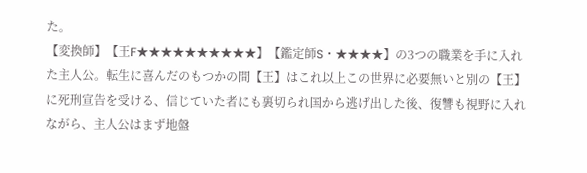た。
【変換師】【王F★★★★★★★★★★】【鑑定師S・★★★★】の3つの職業を手に入れた主人公。転生に喜んだのもつかの間【王】はこれ以上この世界に必要無いと別の【王】に死刑宣告を受ける、信じていた者にも裏切られ国から逃げ出した後、復讐も視野に入れながら、主人公はまず地盤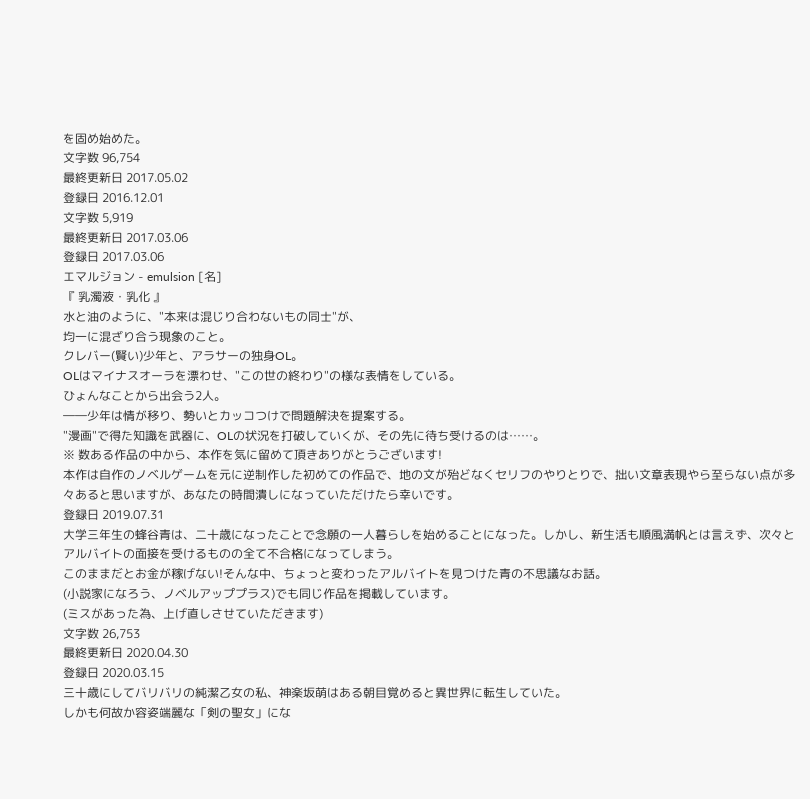を固め始めた。
文字数 96,754
最終更新日 2017.05.02
登録日 2016.12.01
文字数 5,919
最終更新日 2017.03.06
登録日 2017.03.06
エマルジョン - emulsion [名]
『 乳濁液・乳化 』
水と油のように、"本来は混じり合わないもの同士"が、
均一に混ざり合う現象のこと。
クレバー(賢い)少年と、アラサーの独身OL。
OLはマイナスオーラを漂わせ、"この世の終わり"の様な表情をしている。
ひょんなことから出会う2人。
――少年は情が移り、勢いとカッコつけで問題解決を提案する。
"漫画"で得た知識を武器に、OLの状況を打破していくが、その先に待ち受けるのは……。
※ 数ある作品の中から、本作を気に留めて頂きありがとうございます!
本作は自作のノベルゲームを元に逆制作した初めての作品で、地の文が殆どなくセリフのやりとりで、拙い文章表現やら至らない点が多々あると思いますが、あなたの時間潰しになっていただけたら幸いです。
登録日 2019.07.31
大学三年生の蜂谷青は、二十歳になったことで念願の一人暮らしを始めることになった。しかし、新生活も順風満帆とは言えず、次々とアルバイトの面接を受けるものの全て不合格になってしまう。
このままだとお金が稼げない!そんな中、ちょっと変わったアルバイトを見つけた青の不思議なお話。
(小説家になろう、ノベルアッププラス)でも同じ作品を掲載しています。
(ミスがあった為、上げ直しさせていただきます)
文字数 26,753
最終更新日 2020.04.30
登録日 2020.03.15
三十歳にしてバリバリの純潔乙女の私、神楽坂萌はある朝目覚めると異世界に転生していた。
しかも何故か容姿端麗な「剣の聖女」にな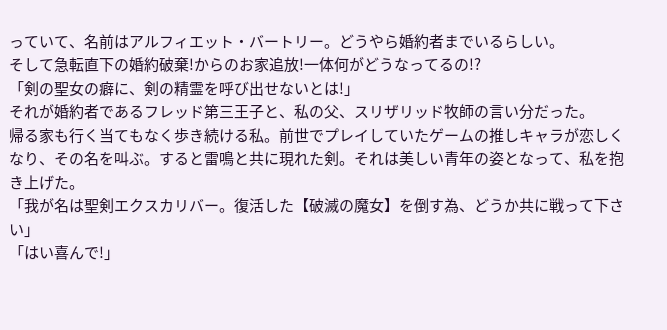っていて、名前はアルフィエット・バートリー。どうやら婚約者までいるらしい。
そして急転直下の婚約破棄!からのお家追放!一体何がどうなってるの!?
「剣の聖女の癖に、剣の精霊を呼び出せないとは!」
それが婚約者であるフレッド第三王子と、私の父、スリザリッド牧師の言い分だった。
帰る家も行く当てもなく歩き続ける私。前世でプレイしていたゲームの推しキャラが恋しくなり、その名を叫ぶ。すると雷鳴と共に現れた剣。それは美しい青年の姿となって、私を抱き上げた。
「我が名は聖剣エクスカリバー。復活した【破滅の魔女】を倒す為、どうか共に戦って下さい」
「はい喜んで!」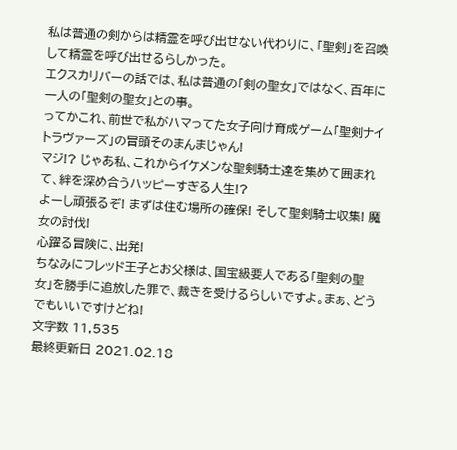私は普通の剣からは精霊を呼び出せない代わりに、「聖剣」を召喚して精霊を呼び出せるらしかった。
エクスカリバーの話では、私は普通の「剣の聖女」ではなく、百年に一人の「聖剣の聖女」との事。
ってかこれ、前世で私がハマってた女子向け育成ゲーム「聖剣ナイトラヴァーズ」の冒頭そのまんまじゃん!
マジ!? じゃあ私、これからイケメンな聖剣騎士達を集めて囲まれて、絆を深め合うハッピーすぎる人生!?
よーし頑張るぞ! まずは住む場所の確保! そして聖剣騎士収集! 魔女の討伐!
心躍る冒険に、出発!
ちなみにフレッド王子とお父様は、国宝級要人である「聖剣の聖女」を勝手に追放した罪で、裁きを受けるらしいですよ。まぁ、どうでもいいですけどね!
文字数 11,535
最終更新日 2021.02.18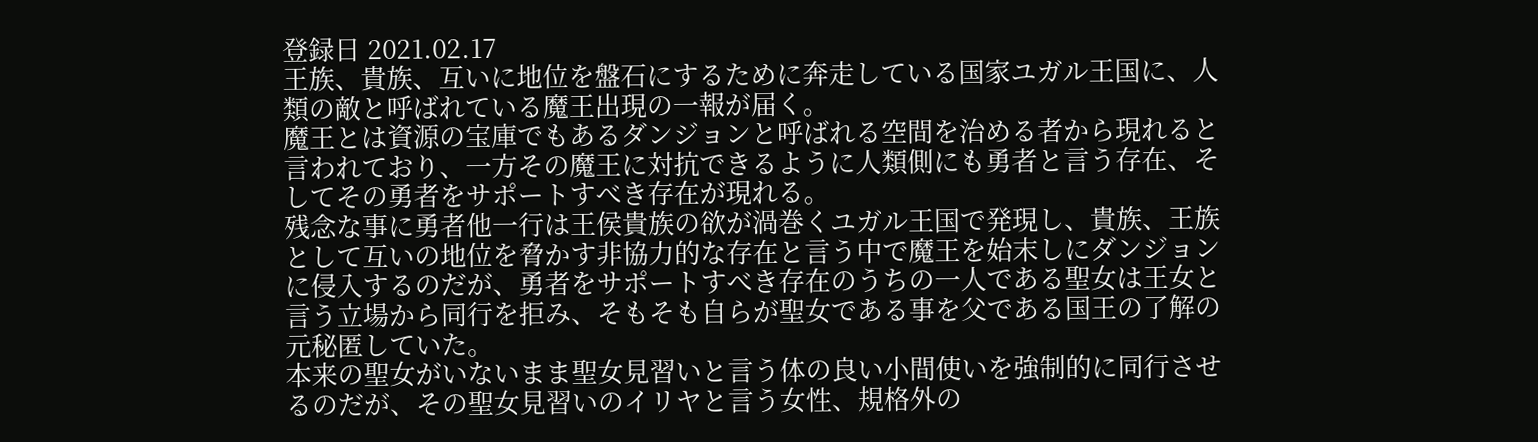登録日 2021.02.17
王族、貴族、互いに地位を盤石にするために奔走している国家ユガル王国に、人類の敵と呼ばれている魔王出現の一報が届く。
魔王とは資源の宝庫でもあるダンジョンと呼ばれる空間を治める者から現れると言われており、一方その魔王に対抗できるように人類側にも勇者と言う存在、そしてその勇者をサポートすべき存在が現れる。
残念な事に勇者他一行は王侯貴族の欲が渦巻くユガル王国で発現し、貴族、王族として互いの地位を脅かす非協力的な存在と言う中で魔王を始末しにダンジョンに侵入するのだが、勇者をサポートすべき存在のうちの一人である聖女は王女と言う立場から同行を拒み、そもそも自らが聖女である事を父である国王の了解の元秘匿していた。
本来の聖女がいないまま聖女見習いと言う体の良い小間使いを強制的に同行させるのだが、その聖女見習いのイリヤと言う女性、規格外の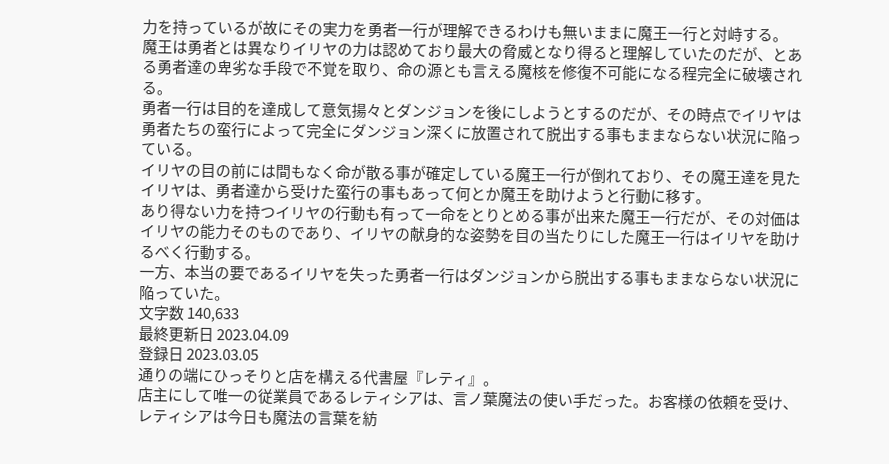力を持っているが故にその実力を勇者一行が理解できるわけも無いままに魔王一行と対峙する。
魔王は勇者とは異なりイリヤの力は認めており最大の脅威となり得ると理解していたのだが、とある勇者達の卑劣な手段で不覚を取り、命の源とも言える魔核を修復不可能になる程完全に破壊される。
勇者一行は目的を達成して意気揚々とダンジョンを後にしようとするのだが、その時点でイリヤは勇者たちの蛮行によって完全にダンジョン深くに放置されて脱出する事もままならない状況に陥っている。
イリヤの目の前には間もなく命が散る事が確定している魔王一行が倒れており、その魔王達を見たイリヤは、勇者達から受けた蛮行の事もあって何とか魔王を助けようと行動に移す。
あり得ない力を持つイリヤの行動も有って一命をとりとめる事が出来た魔王一行だが、その対価はイリヤの能力そのものであり、イリヤの献身的な姿勢を目の当たりにした魔王一行はイリヤを助けるべく行動する。
一方、本当の要であるイリヤを失った勇者一行はダンジョンから脱出する事もままならない状況に陥っていた。
文字数 140,633
最終更新日 2023.04.09
登録日 2023.03.05
通りの端にひっそりと店を構える代書屋『レティ』。
店主にして唯一の従業員であるレティシアは、言ノ葉魔法の使い手だった。お客様の依頼を受け、レティシアは今日も魔法の言葉を紡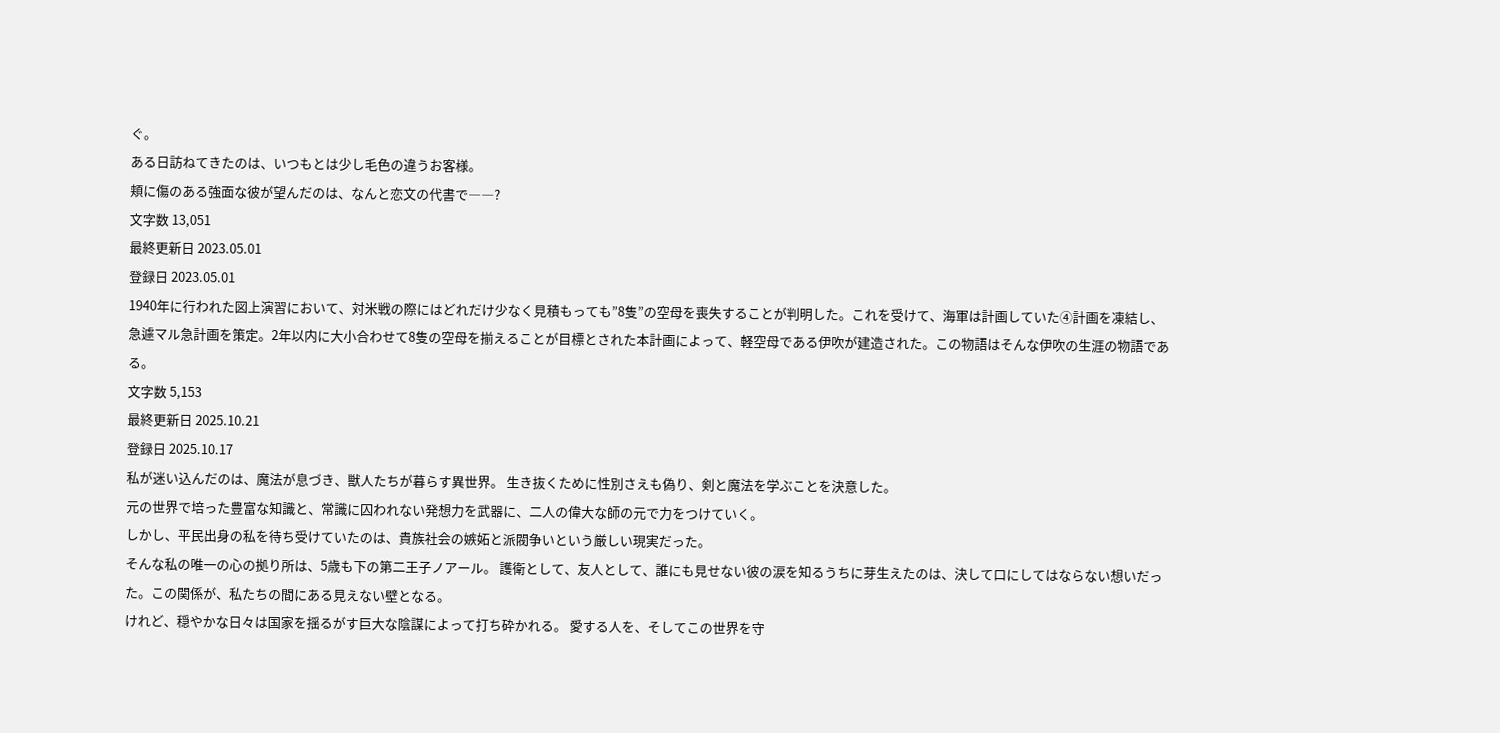ぐ。
ある日訪ねてきたのは、いつもとは少し毛色の違うお客様。
頬に傷のある強面な彼が望んだのは、なんと恋文の代書で――?
文字数 13,051
最終更新日 2023.05.01
登録日 2023.05.01
1940年に行われた図上演習において、対米戦の際にはどれだけ少なく見積もっても”8隻”の空母を喪失することが判明した。これを受けて、海軍は計画していた④計画を凍結し、急遽マル急計画を策定。2年以内に大小合わせて8隻の空母を揃えることが目標とされた本計画によって、軽空母である伊吹が建造された。この物語はそんな伊吹の生涯の物語である。
文字数 5,153
最終更新日 2025.10.21
登録日 2025.10.17
私が迷い込んだのは、魔法が息づき、獣人たちが暮らす異世界。 生き抜くために性別さえも偽り、剣と魔法を学ぶことを決意した。
元の世界で培った豊富な知識と、常識に囚われない発想力を武器に、二人の偉大な師の元で力をつけていく。
しかし、平民出身の私を待ち受けていたのは、貴族社会の嫉妬と派閥争いという厳しい現実だった。
そんな私の唯一の心の拠り所は、5歳も下の第二王子ノアール。 護衛として、友人として、誰にも見せない彼の涙を知るうちに芽生えたのは、決して口にしてはならない想いだった。この関係が、私たちの間にある見えない壁となる。
けれど、穏やかな日々は国家を揺るがす巨大な陰謀によって打ち砕かれる。 愛する人を、そしてこの世界を守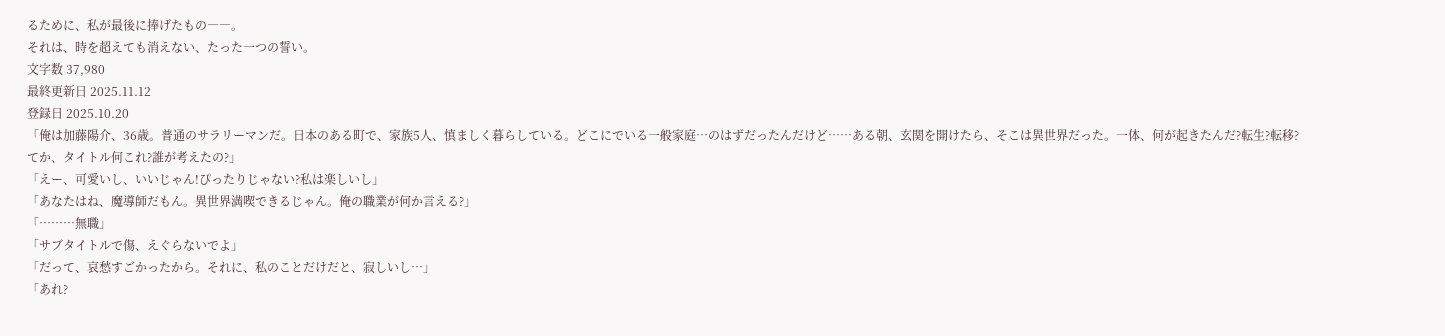るために、私が最後に捧げたもの――。
それは、時を超えても消えない、たった一つの誓い。
文字数 37,980
最終更新日 2025.11.12
登録日 2025.10.20
「俺は加藤陽介、36歳。普通のサラリーマンだ。日本のある町で、家族5人、慎ましく暮らしている。どこにでいる一般家庭…のはずだったんだけど……ある朝、玄関を開けたら、そこは異世界だった。一体、何が起きたんだ?転生?転移?てか、タイトル何これ?誰が考えたの?」
「えー、可愛いし、いいじゃん!ぴったりじゃない?私は楽しいし」
「あなたはね、魔導師だもん。異世界満喫できるじゃん。俺の職業が何か言える?」
「………無職」
「サブタイトルで傷、えぐらないでよ」
「だって、哀愁すごかったから。それに、私のことだけだと、寂しいし…」
「あれ?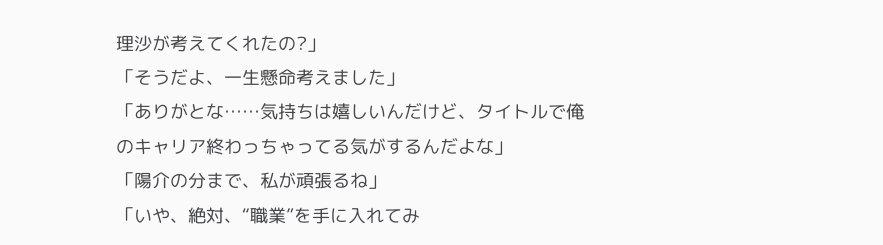理沙が考えてくれたの?」
「そうだよ、一生懸命考えました」
「ありがとな……気持ちは嬉しいんだけど、タイトルで俺のキャリア終わっちゃってる気がするんだよな」
「陽介の分まで、私が頑張るね」
「いや、絶対、“職業”を手に入れてみ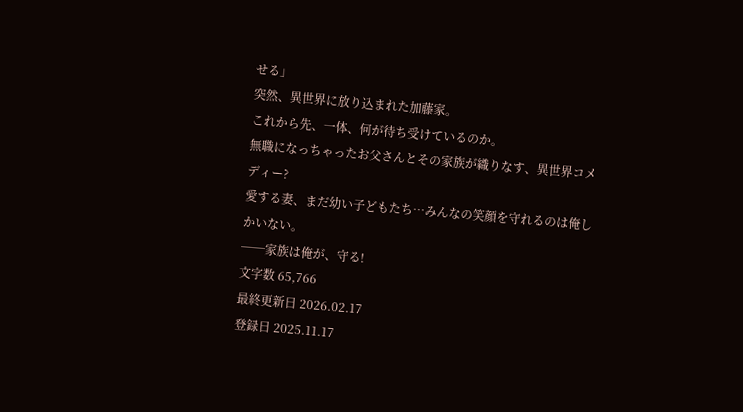せる」
突然、異世界に放り込まれた加藤家。
これから先、一体、何が待ち受けているのか。
無職になっちゃったお父さんとその家族が織りなす、異世界コメディー?
愛する妻、まだ幼い子どもたち…みんなの笑顔を守れるのは俺しかいない。
──家族は俺が、守る!
文字数 65,766
最終更新日 2026.02.17
登録日 2025.11.17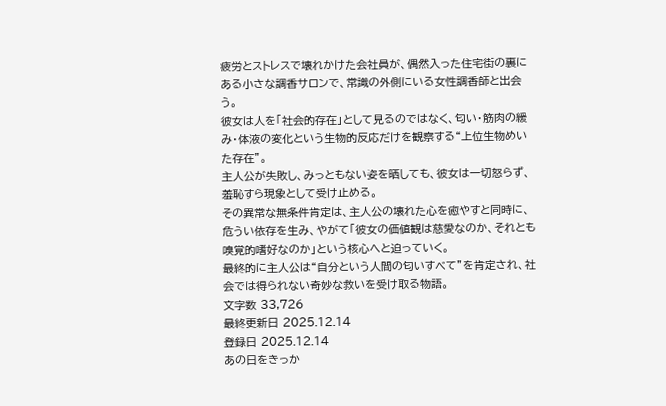疲労とストレスで壊れかけた会社員が、偶然入った住宅街の裏にある小さな調香サロンで、常識の外側にいる女性調香師と出会う。
彼女は人を「社会的存在」として見るのではなく、匂い・筋肉の緩み・体液の変化という生物的反応だけを観察する“上位生物めいた存在”。
主人公が失敗し、みっともない姿を晒しても、彼女は一切怒らず、羞恥すら現象として受け止める。
その異常な無条件肯定は、主人公の壊れた心を癒やすと同時に、危うい依存を生み、やがて「彼女の価値観は慈愛なのか、それとも嗅覚的嗜好なのか」という核心へと迫っていく。
最終的に主人公は“自分という人間の匂いすべて”を肯定され、社会では得られない奇妙な救いを受け取る物語。
文字数 33,726
最終更新日 2025.12.14
登録日 2025.12.14
あの日をきっか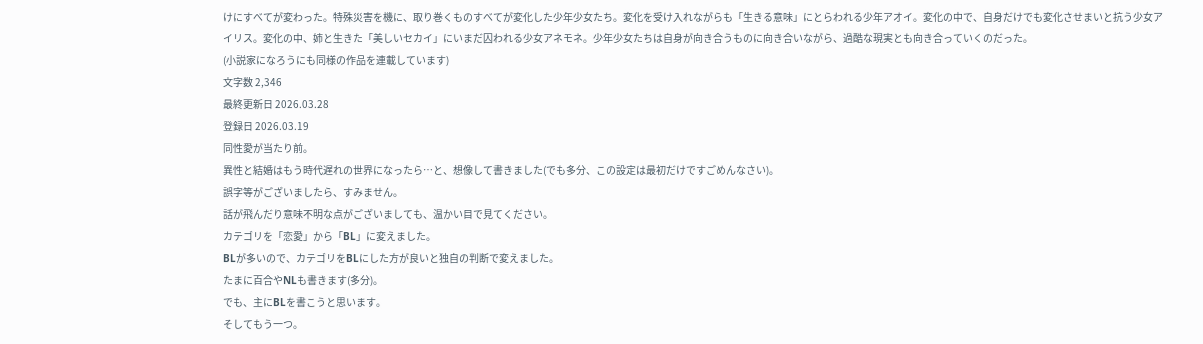けにすべてが変わった。特殊災害を機に、取り巻くものすべてが変化した少年少女たち。変化を受け入れながらも「生きる意味」にとらわれる少年アオイ。変化の中で、自身だけでも変化させまいと抗う少女アイリス。変化の中、姉と生きた「美しいセカイ」にいまだ囚われる少女アネモネ。少年少女たちは自身が向き合うものに向き合いながら、過酷な現実とも向き合っていくのだった。
(小説家になろうにも同様の作品を連載しています)
文字数 2,346
最終更新日 2026.03.28
登録日 2026.03.19
同性愛が当たり前。
異性と結婚はもう時代遅れの世界になったら…と、想像して書きました(でも多分、この設定は最初だけですごめんなさい)。
誤字等がございましたら、すみません。
話が飛んだり意味不明な点がございましても、温かい目で見てください。
カテゴリを「恋愛」から「BL」に変えました。
BLが多いので、カテゴリをBLにした方が良いと独自の判断で変えました。
たまに百合やNLも書きます(多分)。
でも、主にBLを書こうと思います。
そしてもう一つ。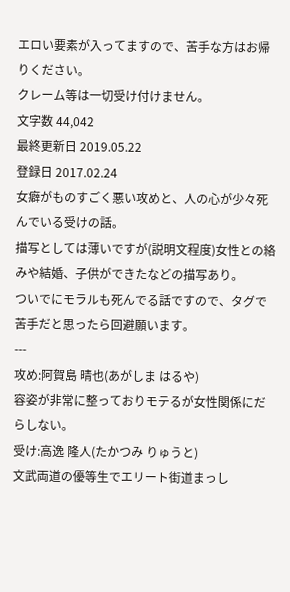エロい要素が入ってますので、苦手な方はお帰りください。
クレーム等は一切受け付けません。
文字数 44,042
最終更新日 2019.05.22
登録日 2017.02.24
女癖がものすごく悪い攻めと、人の心が少々死んでいる受けの話。
描写としては薄いですが(説明文程度)女性との絡みや結婚、子供ができたなどの描写あり。
ついでにモラルも死んでる話ですので、タグで苦手だと思ったら回避願います。
---
攻め:阿賀島 晴也(あがしま はるや)
容姿が非常に整っておりモテるが女性関係にだらしない。
受け:高逸 隆人(たかつみ りゅうと)
文武両道の優等生でエリート街道まっし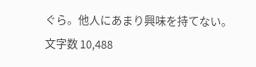ぐら。他人にあまり興味を持てない。
文字数 10,488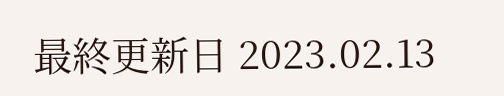最終更新日 2023.02.13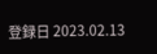登録日 2023.02.13